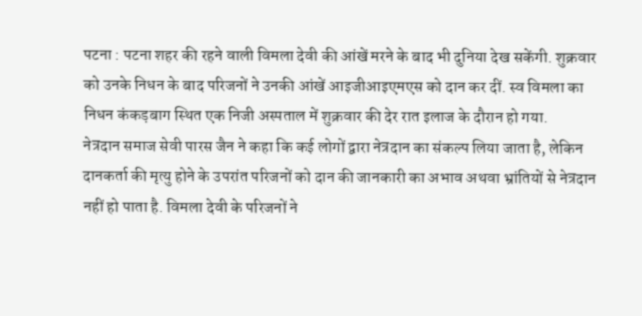पटना : पटना शहर की रहने वाली विमला देवी की आंखें मरने के बाद भी दुनिया देख सकेंगी. शुक्रवार को उनके निधन के बाद परिजनों ने उनकी आंखें आइजीआइएमएस को दान कर दीं. स्व विमला का निधन कंकड़बाग स्थित एक निजी अस्पताल में शुक्रवार की देर रात इलाज के दौरान हो गया.
नेत्रदान समाज सेवी पारस जैन ने कहा कि कई लोगों द्वारा नेत्रदान का संकल्प लिया जाता है, लेकिन दानकर्ता की मृत्यु होने के उपरांत परिजनों को दान की जानकारी का अभाव अथवा भ्रांतियों से नेत्रदान नहीं हो पाता है. विमला देवी के परिजनों ने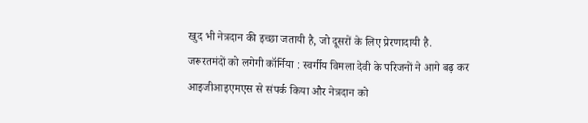खुद भी नेत्रदान की इच्छा जतायी है, जो दूसरों के लिए प्रेरणादायी है.
जरूरतमंदों को लगेगी कॉर्निया : स्वर्गीय विमला देवी के परिजनों ने आगे बढ़ कर आइजीआइएमएस से संपर्क किया और नेत्रदान को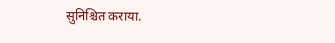सुनिश्चित कराया.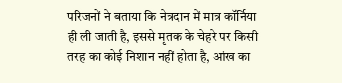परिजनों ने बताया कि नेत्रदान में मात्र कॉर्निया ही ली जाती है, इससे मृतक के चेहरे पर किसी तरह का कोई निशान नहीं होता है, आंख का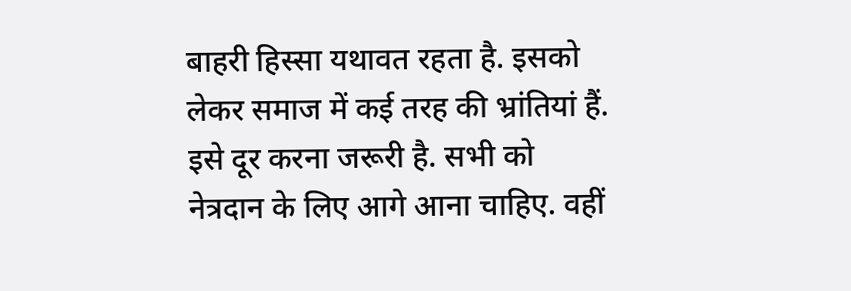बाहरी हिस्सा यथावत रहता है. इसको लेकर समाज में कई तरह की भ्रांतियां हैं. इसे दूर करना जरूरी है. सभी को नेत्रदान के लिए आगे आना चाहिए. वहीं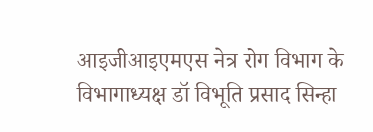आइजीआइएमएस नेत्र रोग विभाग के विभागाध्यक्ष डॉ विभूति प्रसाद सिन्हा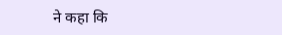ने कहा कि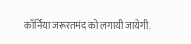कॉर्निया जरूरतमंद को लगायी जायेगी.